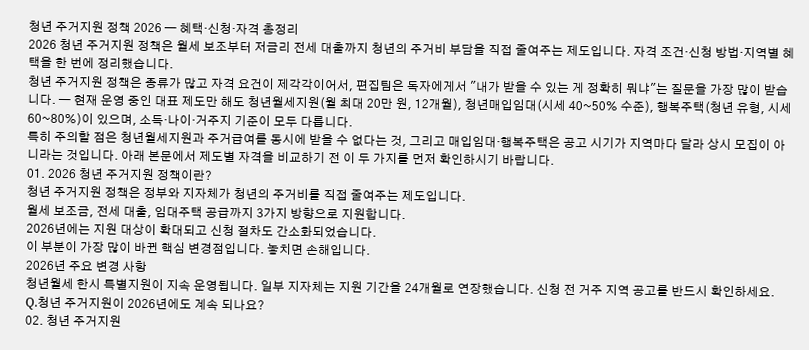청년 주거지원 정책 2026 — 혜택·신청·자격 총정리
2026 청년 주거지원 정책은 월세 보조부터 저금리 전세 대출까지 청년의 주거비 부담을 직접 줄여주는 제도입니다. 자격 조건·신청 방법·지역별 혜택을 한 번에 정리했습니다.
청년 주거지원 정책은 종류가 많고 자격 요건이 제각각이어서, 편집팀은 독자에게서 "내가 받을 수 있는 게 정확히 뭐냐"는 질문을 가장 많이 받습니다. — 현재 운영 중인 대표 제도만 해도 청년월세지원(월 최대 20만 원, 12개월), 청년매입임대(시세 40~50% 수준), 행복주택(청년 유형, 시세 60~80%)이 있으며, 소득·나이·거주지 기준이 모두 다릅니다.
특히 주의할 점은 청년월세지원과 주거급여를 동시에 받을 수 없다는 것, 그리고 매입임대·행복주택은 공고 시기가 지역마다 달라 상시 모집이 아니라는 것입니다. 아래 본문에서 제도별 자격을 비교하기 전 이 두 가지를 먼저 확인하시기 바랍니다.
01. 2026 청년 주거지원 정책이란?
청년 주거지원 정책은 정부와 지자체가 청년의 주거비를 직접 줄여주는 제도입니다.
월세 보조금, 전세 대출, 임대주택 공급까지 3가지 방향으로 지원합니다.
2026년에는 지원 대상이 확대되고 신청 절차도 간소화되었습니다.
이 부분이 가장 많이 바뀐 핵심 변경점입니다. 놓치면 손해입니다.
2026년 주요 변경 사항
청년월세 한시 특별지원이 지속 운영됩니다. 일부 지자체는 지원 기간을 24개월로 연장했습니다. 신청 전 거주 지역 공고를 반드시 확인하세요.
Q.청년 주거지원이 2026년에도 계속 되나요?
02. 청년 주거지원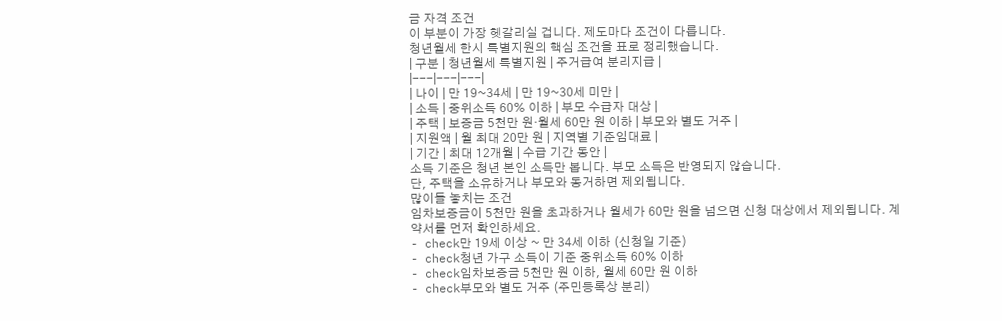금 자격 조건
이 부분이 가장 헷갈리실 겁니다. 제도마다 조건이 다릅니다.
청년월세 한시 특별지원의 핵심 조건을 표로 정리했습니다.
| 구분 | 청년월세 특별지원 | 주거급여 분리지급 |
|---|---|---|
| 나이 | 만 19~34세 | 만 19~30세 미만 |
| 소득 | 중위소득 60% 이하 | 부모 수급자 대상 |
| 주택 | 보증금 5천만 원·월세 60만 원 이하 | 부모와 별도 거주 |
| 지원액 | 월 최대 20만 원 | 지역별 기준임대료 |
| 기간 | 최대 12개월 | 수급 기간 동안 |
소득 기준은 청년 본인 소득만 봅니다. 부모 소득은 반영되지 않습니다.
단, 주택을 소유하거나 부모와 동거하면 제외됩니다.
많이들 놓치는 조건
임차보증금이 5천만 원을 초과하거나 월세가 60만 원을 넘으면 신청 대상에서 제외됩니다. 계약서를 먼저 확인하세요.
- check만 19세 이상 ~ 만 34세 이하 (신청일 기준)
- check청년 가구 소득이 기준 중위소득 60% 이하
- check임차보증금 5천만 원 이하, 월세 60만 원 이하
- check부모와 별도 거주 (주민등록상 분리)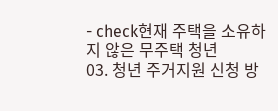- check현재 주택을 소유하지 않은 무주택 청년
03. 청년 주거지원 신청 방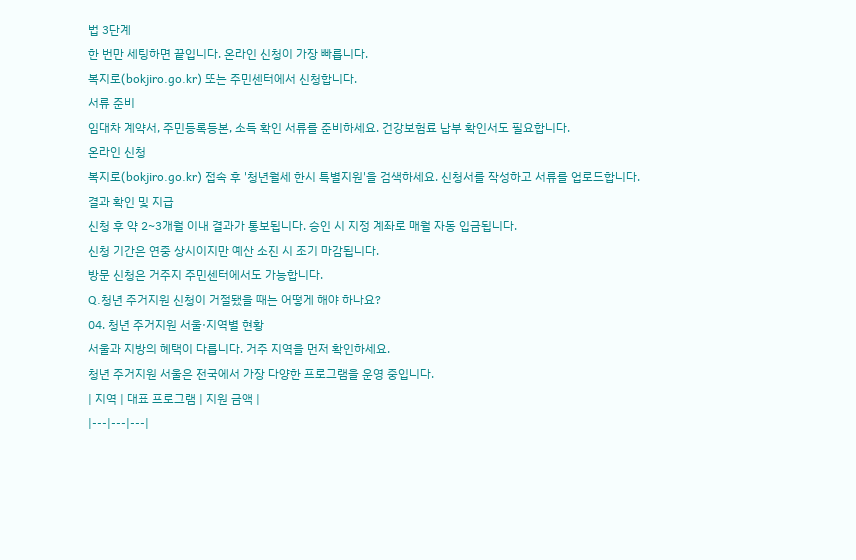법 3단계
한 번만 세팅하면 끝입니다. 온라인 신청이 가장 빠릅니다.
복지로(bokjiro.go.kr) 또는 주민센터에서 신청합니다.
서류 준비
임대차 계약서, 주민등록등본, 소득 확인 서류를 준비하세요. 건강보험료 납부 확인서도 필요합니다.
온라인 신청
복지로(bokjiro.go.kr) 접속 후 '청년월세 한시 특별지원'을 검색하세요. 신청서를 작성하고 서류를 업로드합니다.
결과 확인 및 지급
신청 후 약 2~3개월 이내 결과가 통보됩니다. 승인 시 지정 계좌로 매월 자동 입금됩니다.
신청 기간은 연중 상시이지만 예산 소진 시 조기 마감됩니다.
방문 신청은 거주지 주민센터에서도 가능합니다.
Q.청년 주거지원 신청이 거절됐을 때는 어떻게 해야 하나요?
04. 청년 주거지원 서울·지역별 현황
서울과 지방의 혜택이 다릅니다. 거주 지역을 먼저 확인하세요.
청년 주거지원 서울은 전국에서 가장 다양한 프로그램을 운영 중입니다.
| 지역 | 대표 프로그램 | 지원 금액 |
|---|---|---|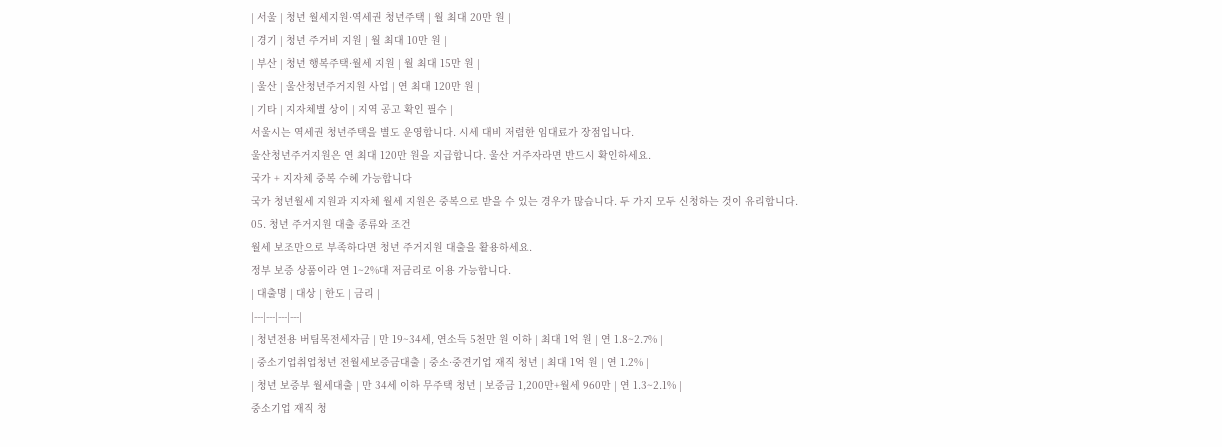| 서울 | 청년 월세지원·역세권 청년주택 | 월 최대 20만 원 |
| 경기 | 청년 주거비 지원 | 월 최대 10만 원 |
| 부산 | 청년 행복주택·월세 지원 | 월 최대 15만 원 |
| 울산 | 울산청년주거지원 사업 | 연 최대 120만 원 |
| 기타 | 지자체별 상이 | 지역 공고 확인 필수 |
서울시는 역세권 청년주택을 별도 운영합니다. 시세 대비 저렴한 임대료가 장점입니다.
울산청년주거지원은 연 최대 120만 원을 지급합니다. 울산 거주자라면 반드시 확인하세요.
국가 + 지자체 중복 수혜 가능합니다
국가 청년월세 지원과 지자체 월세 지원은 중복으로 받을 수 있는 경우가 많습니다. 두 가지 모두 신청하는 것이 유리합니다.
05. 청년 주거지원 대출 종류와 조건
월세 보조만으로 부족하다면 청년 주거지원 대출을 활용하세요.
정부 보증 상품이라 연 1~2%대 저금리로 이용 가능합니다.
| 대출명 | 대상 | 한도 | 금리 |
|---|---|---|---|
| 청년전용 버팀목전세자금 | 만 19~34세, 연소득 5천만 원 이하 | 최대 1억 원 | 연 1.8~2.7% |
| 중소기업취업청년 전월세보증금대출 | 중소·중견기업 재직 청년 | 최대 1억 원 | 연 1.2% |
| 청년 보증부 월세대출 | 만 34세 이하 무주택 청년 | 보증금 1,200만+월세 960만 | 연 1.3~2.1% |
중소기업 재직 청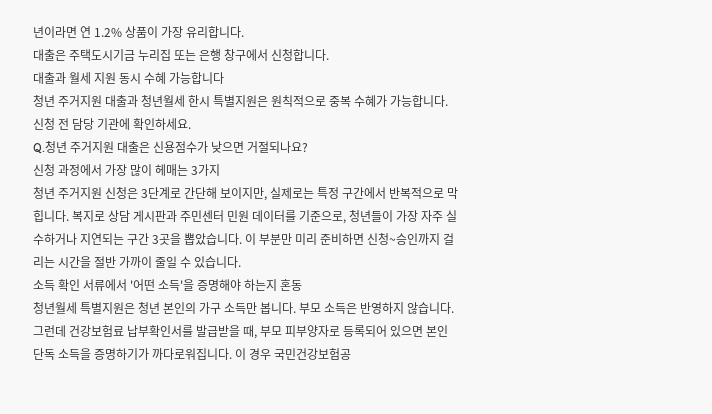년이라면 연 1.2% 상품이 가장 유리합니다.
대출은 주택도시기금 누리집 또는 은행 창구에서 신청합니다.
대출과 월세 지원 동시 수혜 가능합니다
청년 주거지원 대출과 청년월세 한시 특별지원은 원칙적으로 중복 수혜가 가능합니다. 신청 전 담당 기관에 확인하세요.
Q.청년 주거지원 대출은 신용점수가 낮으면 거절되나요?
신청 과정에서 가장 많이 헤매는 3가지
청년 주거지원 신청은 3단계로 간단해 보이지만, 실제로는 특정 구간에서 반복적으로 막힙니다. 복지로 상담 게시판과 주민센터 민원 데이터를 기준으로, 청년들이 가장 자주 실수하거나 지연되는 구간 3곳을 뽑았습니다. 이 부분만 미리 준비하면 신청~승인까지 걸리는 시간을 절반 가까이 줄일 수 있습니다.
소득 확인 서류에서 '어떤 소득'을 증명해야 하는지 혼동
청년월세 특별지원은 청년 본인의 가구 소득만 봅니다. 부모 소득은 반영하지 않습니다. 그런데 건강보험료 납부확인서를 발급받을 때, 부모 피부양자로 등록되어 있으면 본인 단독 소득을 증명하기가 까다로워집니다. 이 경우 국민건강보험공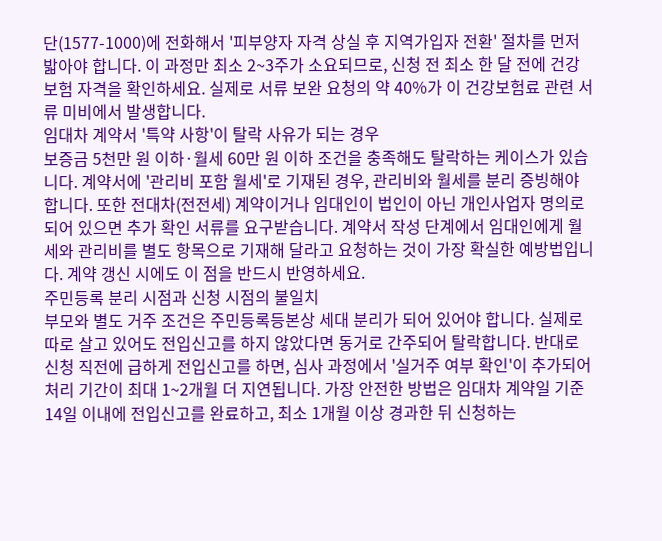단(1577-1000)에 전화해서 '피부양자 자격 상실 후 지역가입자 전환' 절차를 먼저 밟아야 합니다. 이 과정만 최소 2~3주가 소요되므로, 신청 전 최소 한 달 전에 건강보험 자격을 확인하세요. 실제로 서류 보완 요청의 약 40%가 이 건강보험료 관련 서류 미비에서 발생합니다.
임대차 계약서 '특약 사항'이 탈락 사유가 되는 경우
보증금 5천만 원 이하·월세 60만 원 이하 조건을 충족해도 탈락하는 케이스가 있습니다. 계약서에 '관리비 포함 월세'로 기재된 경우, 관리비와 월세를 분리 증빙해야 합니다. 또한 전대차(전전세) 계약이거나 임대인이 법인이 아닌 개인사업자 명의로 되어 있으면 추가 확인 서류를 요구받습니다. 계약서 작성 단계에서 임대인에게 월세와 관리비를 별도 항목으로 기재해 달라고 요청하는 것이 가장 확실한 예방법입니다. 계약 갱신 시에도 이 점을 반드시 반영하세요.
주민등록 분리 시점과 신청 시점의 불일치
부모와 별도 거주 조건은 주민등록등본상 세대 분리가 되어 있어야 합니다. 실제로 따로 살고 있어도 전입신고를 하지 않았다면 동거로 간주되어 탈락합니다. 반대로 신청 직전에 급하게 전입신고를 하면, 심사 과정에서 '실거주 여부 확인'이 추가되어 처리 기간이 최대 1~2개월 더 지연됩니다. 가장 안전한 방법은 임대차 계약일 기준 14일 이내에 전입신고를 완료하고, 최소 1개월 이상 경과한 뒤 신청하는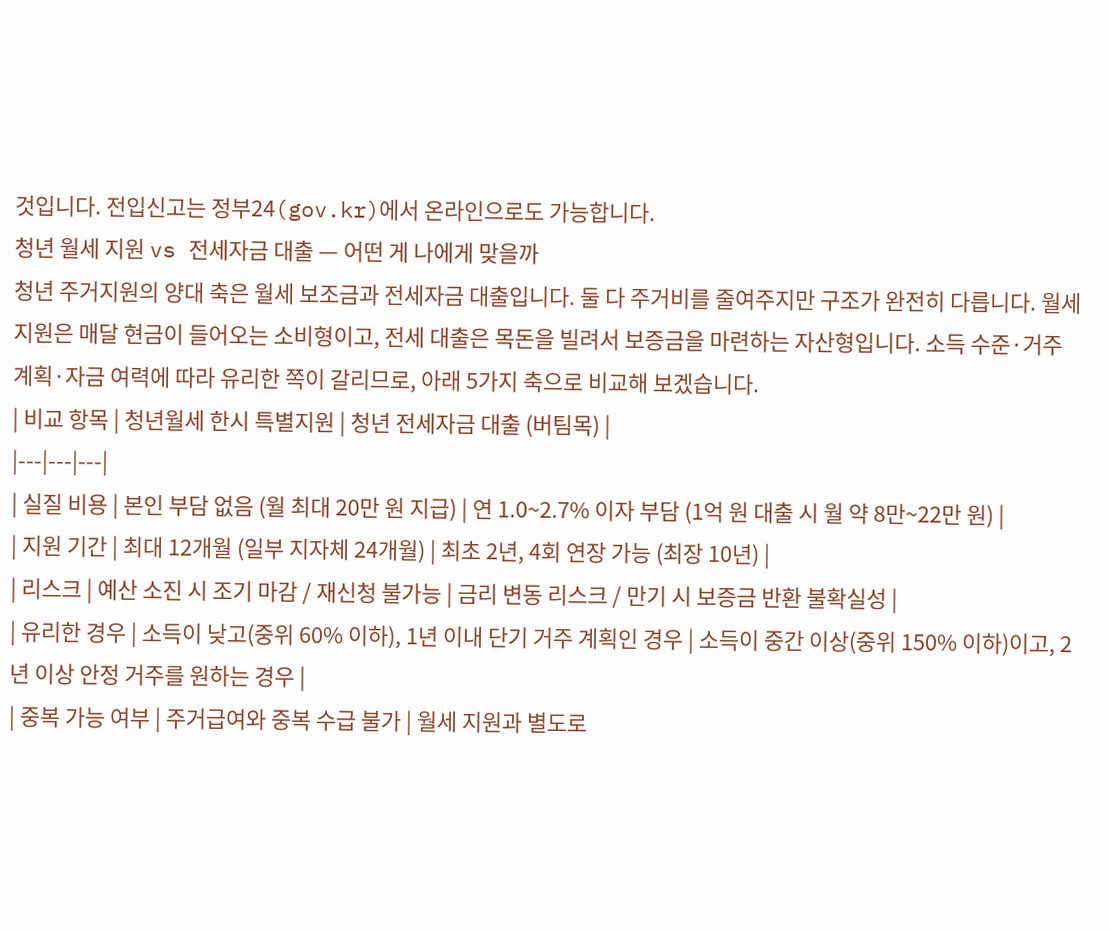것입니다. 전입신고는 정부24(gov.kr)에서 온라인으로도 가능합니다.
청년 월세 지원 vs 전세자금 대출 — 어떤 게 나에게 맞을까
청년 주거지원의 양대 축은 월세 보조금과 전세자금 대출입니다. 둘 다 주거비를 줄여주지만 구조가 완전히 다릅니다. 월세 지원은 매달 현금이 들어오는 소비형이고, 전세 대출은 목돈을 빌려서 보증금을 마련하는 자산형입니다. 소득 수준·거주 계획·자금 여력에 따라 유리한 쪽이 갈리므로, 아래 5가지 축으로 비교해 보겠습니다.
| 비교 항목 | 청년월세 한시 특별지원 | 청년 전세자금 대출 (버팀목) |
|---|---|---|
| 실질 비용 | 본인 부담 없음 (월 최대 20만 원 지급) | 연 1.0~2.7% 이자 부담 (1억 원 대출 시 월 약 8만~22만 원) |
| 지원 기간 | 최대 12개월 (일부 지자체 24개월) | 최초 2년, 4회 연장 가능 (최장 10년) |
| 리스크 | 예산 소진 시 조기 마감 / 재신청 불가능 | 금리 변동 리스크 / 만기 시 보증금 반환 불확실성 |
| 유리한 경우 | 소득이 낮고(중위 60% 이하), 1년 이내 단기 거주 계획인 경우 | 소득이 중간 이상(중위 150% 이하)이고, 2년 이상 안정 거주를 원하는 경우 |
| 중복 가능 여부 | 주거급여와 중복 수급 불가 | 월세 지원과 별도로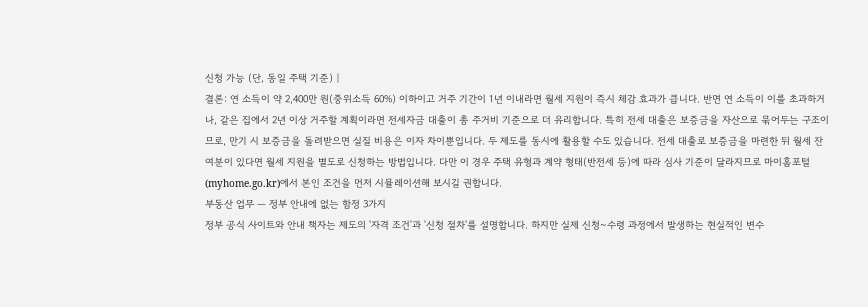신청 가능 (단, 동일 주택 기준) |
결론: 연 소득이 약 2,400만 원(중위소득 60%) 이하이고 거주 기간이 1년 이내라면 월세 지원이 즉시 체감 효과가 큽니다. 반면 연 소득이 이를 초과하거나, 같은 집에서 2년 이상 거주할 계획이라면 전세자금 대출이 총 주거비 기준으로 더 유리합니다. 특히 전세 대출은 보증금을 자산으로 묶어두는 구조이므로, 만기 시 보증금을 돌려받으면 실질 비용은 이자 차이뿐입니다. 두 제도를 동시에 활용할 수도 있습니다. 전세 대출로 보증금을 마련한 뒤 월세 잔여분이 있다면 월세 지원을 별도로 신청하는 방법입니다. 다만 이 경우 주택 유형과 계약 형태(반전세 등)에 따라 심사 기준이 달라지므로 마이홈포털(myhome.go.kr)에서 본인 조건을 먼저 시뮬레이션해 보시길 권합니다.
부동산 업무 — 정부 안내에 없는 함정 3가지
정부 공식 사이트와 안내 책자는 제도의 '자격 조건'과 '신청 절차'를 설명합니다. 하지만 실제 신청~수령 과정에서 발생하는 현실적인 변수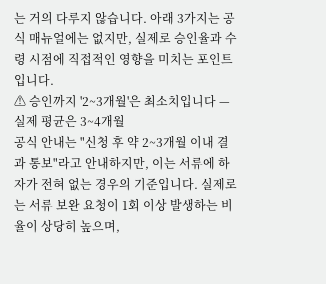는 거의 다루지 않습니다. 아래 3가지는 공식 매뉴얼에는 없지만, 실제로 승인율과 수령 시점에 직접적인 영향을 미치는 포인트입니다.
⚠ 승인까지 '2~3개월'은 최소치입니다 — 실제 평균은 3~4개월
공식 안내는 "신청 후 약 2~3개월 이내 결과 통보"라고 안내하지만, 이는 서류에 하자가 전혀 없는 경우의 기준입니다. 실제로는 서류 보완 요청이 1회 이상 발생하는 비율이 상당히 높으며,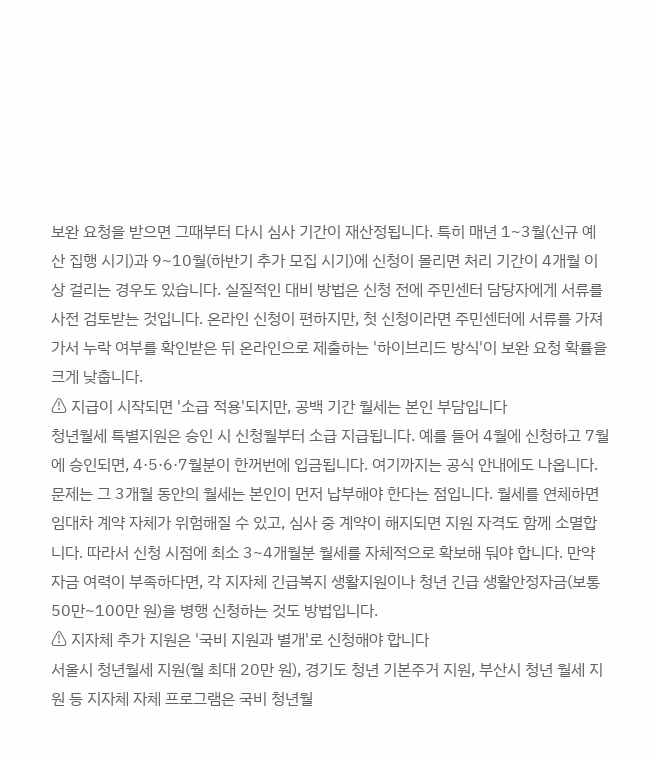보완 요청을 받으면 그때부터 다시 심사 기간이 재산정됩니다. 특히 매년 1~3월(신규 예산 집행 시기)과 9~10월(하반기 추가 모집 시기)에 신청이 몰리면 처리 기간이 4개월 이상 걸리는 경우도 있습니다. 실질적인 대비 방법은 신청 전에 주민센터 담당자에게 서류를 사전 검토받는 것입니다. 온라인 신청이 편하지만, 첫 신청이라면 주민센터에 서류를 가져가서 누락 여부를 확인받은 뒤 온라인으로 제출하는 '하이브리드 방식'이 보완 요청 확률을 크게 낮춥니다.
⚠ 지급이 시작되면 '소급 적용'되지만, 공백 기간 월세는 본인 부담입니다
청년월세 특별지원은 승인 시 신청월부터 소급 지급됩니다. 예를 들어 4월에 신청하고 7월에 승인되면, 4·5·6·7월분이 한꺼번에 입금됩니다. 여기까지는 공식 안내에도 나옵니다. 문제는 그 3개월 동안의 월세는 본인이 먼저 납부해야 한다는 점입니다. 월세를 연체하면 임대차 계약 자체가 위험해질 수 있고, 심사 중 계약이 해지되면 지원 자격도 함께 소멸합니다. 따라서 신청 시점에 최소 3~4개월분 월세를 자체적으로 확보해 둬야 합니다. 만약 자금 여력이 부족하다면, 각 지자체 긴급복지 생활지원이나 청년 긴급 생활안정자금(보통 50만~100만 원)을 병행 신청하는 것도 방법입니다.
⚠ 지자체 추가 지원은 '국비 지원과 별개'로 신청해야 합니다
서울시 청년월세 지원(월 최대 20만 원), 경기도 청년 기본주거 지원, 부산시 청년 월세 지원 등 지자체 자체 프로그램은 국비 청년월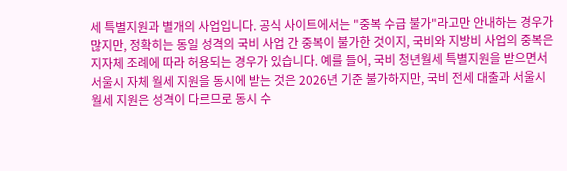세 특별지원과 별개의 사업입니다. 공식 사이트에서는 "중복 수급 불가"라고만 안내하는 경우가 많지만, 정확히는 동일 성격의 국비 사업 간 중복이 불가한 것이지, 국비와 지방비 사업의 중복은 지자체 조례에 따라 허용되는 경우가 있습니다. 예를 들어, 국비 청년월세 특별지원을 받으면서 서울시 자체 월세 지원을 동시에 받는 것은 2026년 기준 불가하지만, 국비 전세 대출과 서울시 월세 지원은 성격이 다르므로 동시 수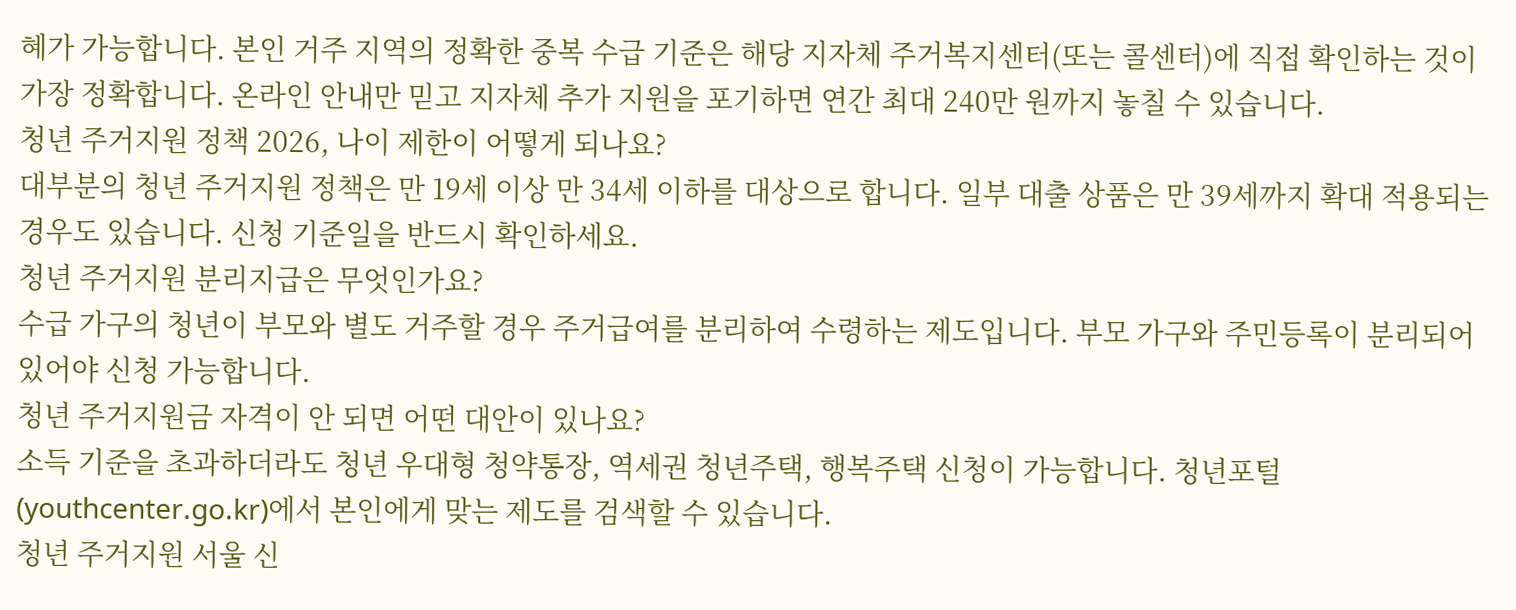혜가 가능합니다. 본인 거주 지역의 정확한 중복 수급 기준은 해당 지자체 주거복지센터(또는 콜센터)에 직접 확인하는 것이 가장 정확합니다. 온라인 안내만 믿고 지자체 추가 지원을 포기하면 연간 최대 240만 원까지 놓칠 수 있습니다.
청년 주거지원 정책 2026, 나이 제한이 어떻게 되나요?
대부분의 청년 주거지원 정책은 만 19세 이상 만 34세 이하를 대상으로 합니다. 일부 대출 상품은 만 39세까지 확대 적용되는 경우도 있습니다. 신청 기준일을 반드시 확인하세요.
청년 주거지원 분리지급은 무엇인가요?
수급 가구의 청년이 부모와 별도 거주할 경우 주거급여를 분리하여 수령하는 제도입니다. 부모 가구와 주민등록이 분리되어 있어야 신청 가능합니다.
청년 주거지원금 자격이 안 되면 어떤 대안이 있나요?
소득 기준을 초과하더라도 청년 우대형 청약통장, 역세권 청년주택, 행복주택 신청이 가능합니다. 청년포털(youthcenter.go.kr)에서 본인에게 맞는 제도를 검색할 수 있습니다.
청년 주거지원 서울 신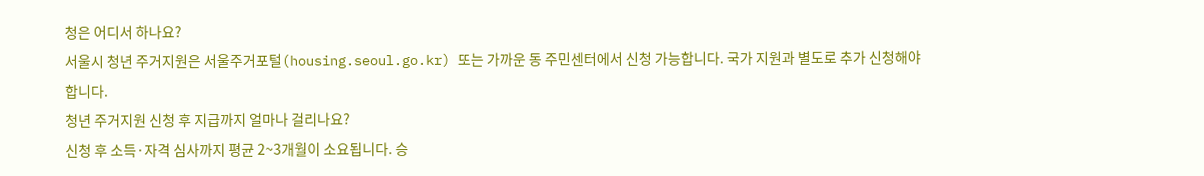청은 어디서 하나요?
서울시 청년 주거지원은 서울주거포털(housing.seoul.go.kr) 또는 가까운 동 주민센터에서 신청 가능합니다. 국가 지원과 별도로 추가 신청해야 합니다.
청년 주거지원 신청 후 지급까지 얼마나 걸리나요?
신청 후 소득·자격 심사까지 평균 2~3개월이 소요됩니다. 승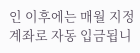인 이후에는 매월 지정 계좌로 자동 입금됩니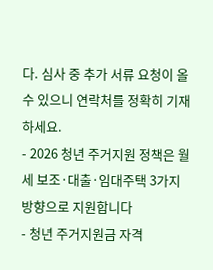다. 심사 중 추가 서류 요청이 올 수 있으니 연락처를 정확히 기재하세요.
- 2026 청년 주거지원 정책은 월세 보조·대출·임대주택 3가지 방향으로 지원합니다
- 청년 주거지원금 자격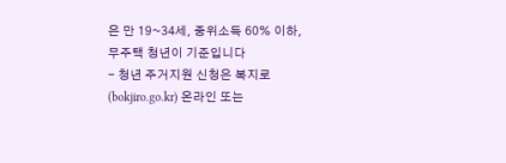은 만 19~34세, 중위소득 60% 이하, 무주택 청년이 기준입니다
- 청년 주거지원 신청은 복지로(bokjiro.go.kr) 온라인 또는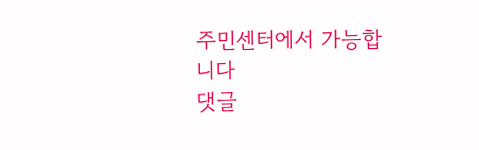주민센터에서 가능합니다
댓글